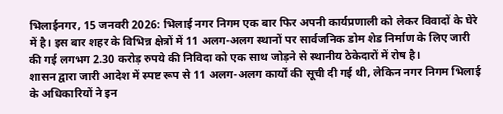भिलाईनगर, 15 जनवरी 2026: भिलाई नगर निगम एक बार फिर अपनी कार्यप्रणाली को लेकर विवादों के घेरे में है। इस बार शहर के विभिन्न क्षेत्रों में 11 अलग-अलग स्थानों पर सार्वजनिक डोम शेड निर्माण के लिए जारी की गई लगभग 2.30 करोड़ रुपये की निविदा को एक साथ जोड़ने से स्थानीय ठेकेदारों में रोष है।
शासन द्वारा जारी आदेश में स्पष्ट रूप से 11 अलग-अलग कार्यों की सूची दी गई थी, लेकिन नगर निगम भिलाई के अधिकारियों ने इन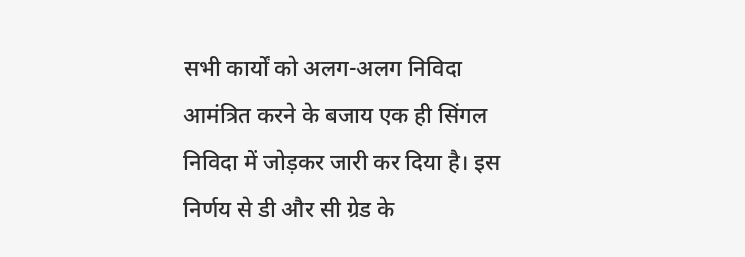सभी कार्यों को अलग-अलग निविदा आमंत्रित करने के बजाय एक ही सिंगल निविदा में जोड़कर जारी कर दिया है। इस निर्णय से डी और सी ग्रेड के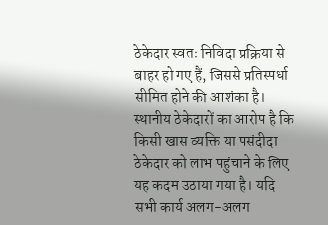ठेकेदार स्वतः निविदा प्रक्रिया से बाहर हो गए हैं, जिससे प्रतिस्पर्धा सीमित होने की आशंका है।
स्थानीय ठेकेदारों का आरोप है कि किसी खास व्यक्ति या पसंदीदा ठेकेदार को लाभ पहुंचाने के लिए यह कदम उठाया गया है। यदि सभी कार्य अलग-अलग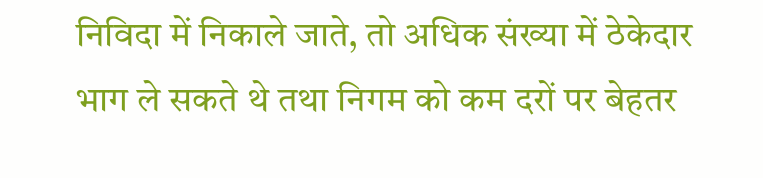निविदा में निकाले जाते, तो अधिक संख्या में ठेकेदार भाग ले सकते थे तथा निगम को कम दरों पर बेहतर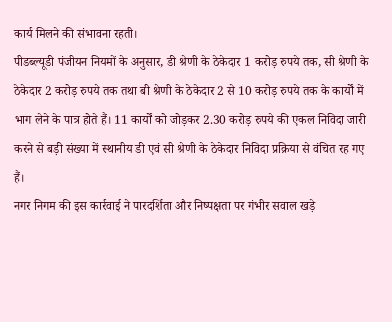कार्य मिलने की संभावना रहती।
पीडब्ल्यूडी पंजीयन नियमों के अनुसार, डी श्रेणी के ठेकेदार 1 करोड़ रुपये तक, सी श्रेणी के ठेकेदार 2 करोड़ रुपये तक तथा बी श्रेणी के ठेकेदार 2 से 10 करोड़ रुपये तक के कार्यों में भाग लेने के पात्र होते हैं। 11 कार्यों को जोड़कर 2.30 करोड़ रुपये की एकल निविदा जारी करने से बड़ी संख्या में स्थानीय डी एवं सी श्रेणी के ठेकेदार निविदा प्रक्रिया से वंचित रह गए हैं।
नगर निगम की इस कार्रवाई ने पारदर्शिता और निष्पक्षता पर गंभीर सवाल खड़े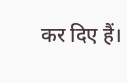कर दिए हैं।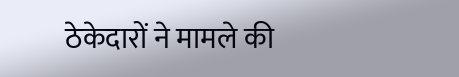ठेकेदारों ने मामले की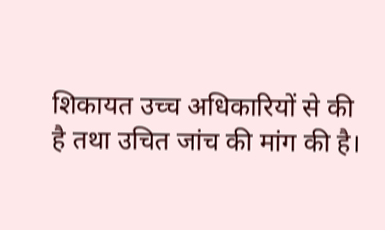शिकायत उच्च अधिकारियों से की है तथा उचित जांच की मांग की है।